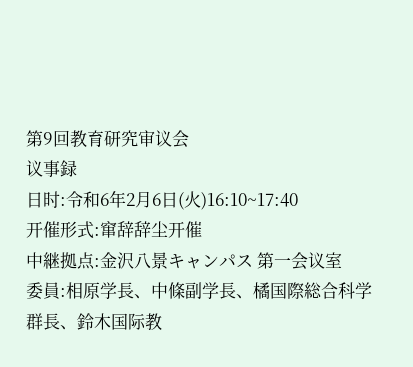第9回教育研究审议会
议事録
日时:令和6年2月6日(火)16:10~17:40
开催形式:窜辞辞尘开催
中継拠点:金沢八景キャンパス 第一会议室
委員:相原学長、中條副学長、橘国際総合科学群長、鈴木国际教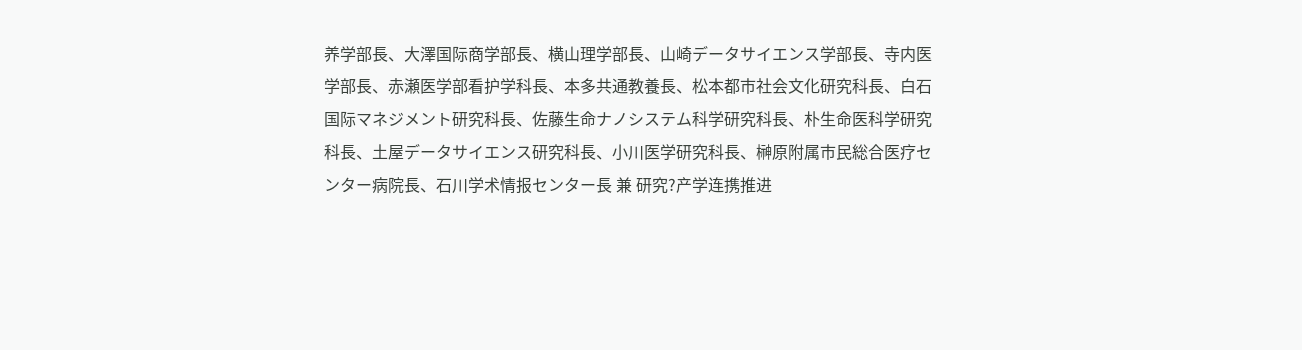养学部長、大澤国际商学部長、横山理学部長、山崎データサイエンス学部長、寺内医学部長、赤瀬医学部看护学科長、本多共通教養長、松本都市社会文化研究科長、白石国际マネジメント研究科長、佐藤生命ナノシステム科学研究科長、朴生命医科学研究科長、土屋データサイエンス研究科長、小川医学研究科長、榊原附属市民総合医疗センター病院長、石川学术情报センター長 兼 研究?产学连携推进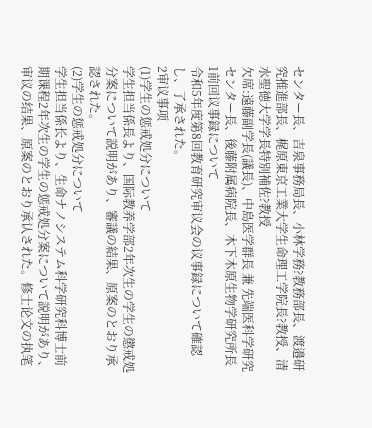センター長、吉泉事務局長、小林学務?教務部長、渡邉研究推進部長、梶原東京工業大学生命理工学院長?教授、清水聖徳大学学長特別補佐?教授
欠席:遠藤副学長(議長)、中島医学群長 兼 先端医科学研究センター長、後藤附属病院長、木下木原生物学研究所長
1前回议事録について
令和5年度第8回教育研究审议会の议事録について確認し、了承された。
2审议事项
(1)学生の惩戒処分について
学生担当係長より、国际教养学部2年次生の学生の懲戒処分案について説明があり、審議の結果、原案のとおり承認された。
(2)学生の惩戒処分について
学生担当係长より、生命ナノシステム科学研究科博士前期课程2年次生の学生の惩戒処分案について説明があり、审议の结果、原案のとおり承认された。修士论文の执笔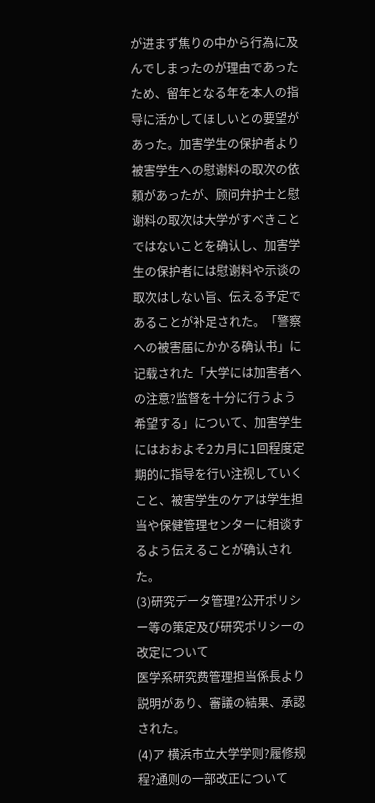が进まず焦りの中から行為に及んでしまったのが理由であったため、留年となる年を本人の指导に活かしてほしいとの要望があった。加害学生の保护者より被害学生への慰谢料の取次の依頼があったが、顾问弁护士と慰谢料の取次は大学がすべきことではないことを确认し、加害学生の保护者には慰谢料や示谈の取次はしない旨、伝える予定であることが补足された。「警察への被害届にかかる确认书」に记载された「大学には加害者への注意?监督を十分に行うよう希望する」について、加害学生にはおおよそ2カ月に1回程度定期的に指导を行い注视していくこと、被害学生のケアは学生担当や保健管理センターに相谈するよう伝えることが确认された。
(3)研究データ管理?公开ポリシー等の策定及び研究ポリシーの改定について
医学系研究费管理担当係長より説明があり、審議の結果、承認された。
(4)ア 横浜市立大学学则?履修规程?通则の一部改正について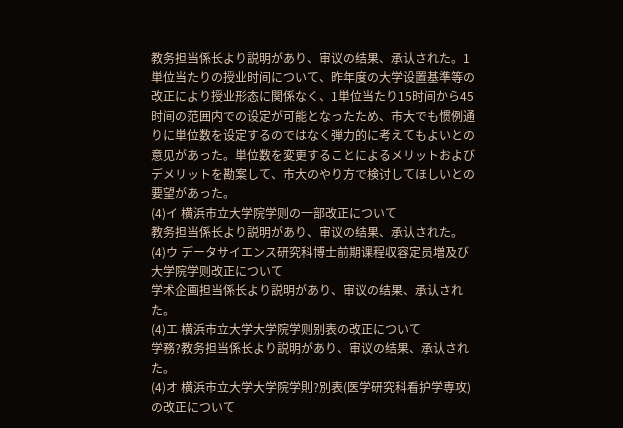教务担当係长より説明があり、审议の结果、承认された。1単位当たりの授业时间について、昨年度の大学设置基準等の改正により授业形态に関係なく、1単位当たり15时间から45时间の范囲内での设定が可能となったため、市大でも惯例通りに単位数を设定するのではなく弾力的に考えてもよいとの意见があった。単位数を変更することによるメリットおよびデメリットを勘案して、市大のやり方で検讨してほしいとの要望があった。
(4)イ 横浜市立大学院学则の一部改正について
教务担当係长より説明があり、审议の结果、承认された。
(4)ウ データサイエンス研究科博士前期课程収容定员増及び大学院学则改正について
学术企画担当係长より説明があり、审议の结果、承认された。
(4)エ 横浜市立大学大学院学则别表の改正について
学務?教务担当係长より説明があり、审议の结果、承认された。
(4)オ 横浜市立大学大学院学則?別表(医学研究科看护学専攻)の改正について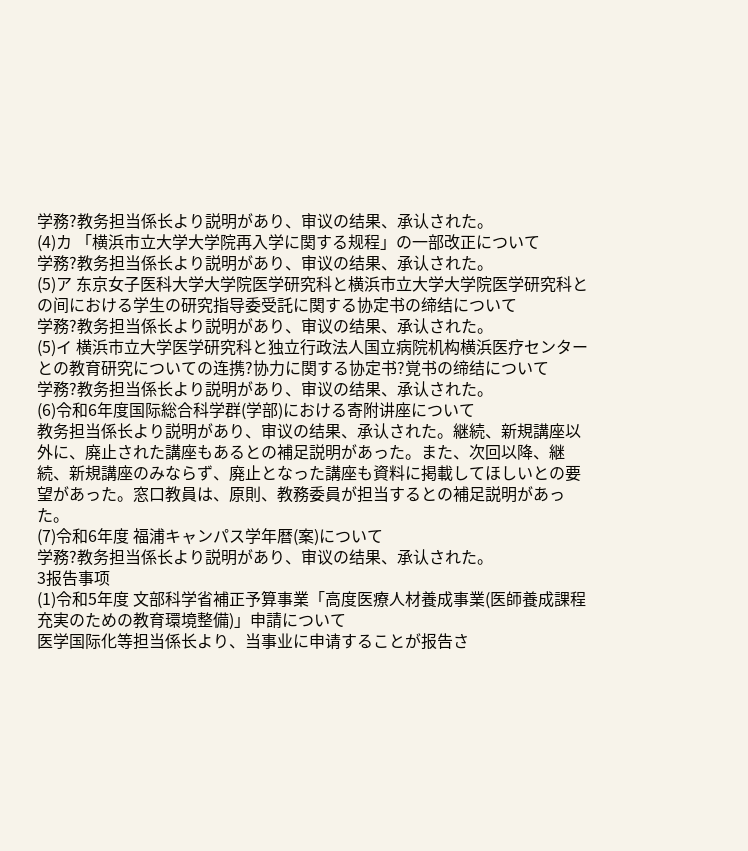学務?教务担当係长より説明があり、审议の结果、承认された。
(4)カ 「横浜市立大学大学院再入学に関する规程」の一部改正について
学務?教务担当係长より説明があり、审议の结果、承认された。
(5)ア 东京女子医科大学大学院医学研究科と横浜市立大学大学院医学研究科との间における学生の研究指导委受託に関する协定书の缔结について
学務?教务担当係长より説明があり、审议の结果、承认された。
(5)イ 横浜市立大学医学研究科と独立行政法人国立病院机构横浜医疗センターとの教育研究についての连携?协力に関する协定书?覚书の缔结について
学務?教务担当係长より説明があり、审议の结果、承认された。
(6)令和6年度国际総合科学群(学部)における寄附讲座について
教务担当係长より説明があり、审议の结果、承认された。継続、新規講座以外に、廃止された講座もあるとの補足説明があった。また、次回以降、継続、新規講座のみならず、廃止となった講座も資料に掲載してほしいとの要望があった。窓口教員は、原則、教務委員が担当するとの補足説明があった。
(7)令和6年度 福浦キャンパス学年暦(案)について
学務?教务担当係长より説明があり、审议の结果、承认された。
3报告事项
(1)令和5年度 文部科学省補正予算事業「高度医療人材養成事業(医師養成課程充実のための教育環境整備)」申請について
医学国际化等担当係长より、当事业に申请することが报告さ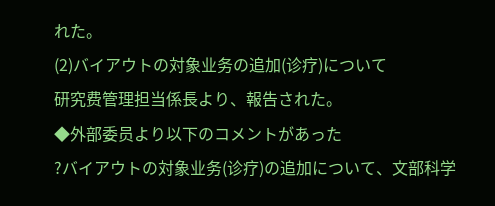れた。
(2)バイアウトの対象业务の追加(诊疗)について
研究费管理担当係長より、報告された。
◆外部委员より以下のコメントがあった
?バイアウトの対象业务(诊疗)の追加について、文部科学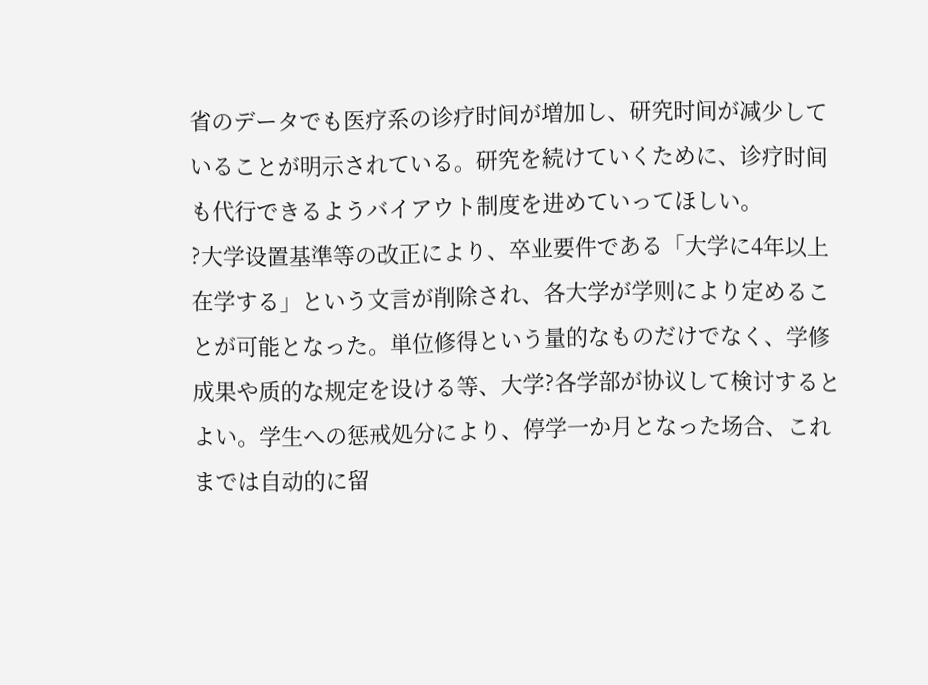省のデータでも医疗系の诊疗时间が増加し、研究时间が减少していることが明示されている。研究を続けていくために、诊疗时间も代行できるようバイアウト制度を进めていってほしい。
?大学设置基準等の改正により、卒业要件である「大学に4年以上在学する」という文言が削除され、各大学が学则により定めることが可能となった。単位修得という量的なものだけでなく、学修成果や质的な规定を设ける等、大学?各学部が协议して検讨するとよい。学生への惩戒処分により、停学一か月となった场合、これまでは自动的に留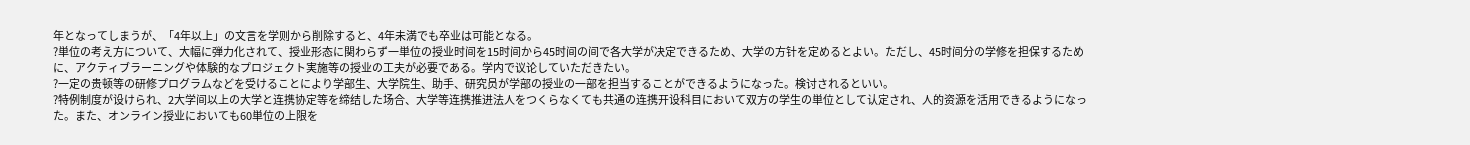年となってしまうが、「4年以上」の文言を学则から削除すると、4年未満でも卒业は可能となる。
?単位の考え方について、大幅に弾力化されて、授业形态に関わらず一単位の授业时间を15时间から45时间の间で各大学が决定できるため、大学の方针を定めるとよい。ただし、45时间分の学修を担保するために、アクティブラーニングや体験的なプロジェクト実施等の授业の工夫が必要である。学内で议论していただきたい。
?一定の贵顿等の研修プログラムなどを受けることにより学部生、大学院生、助手、研究员が学部の授业の一部を担当することができるようになった。検讨されるといい。
?特例制度が设けられ、2大学间以上の大学と连携协定等を缔结した场合、大学等连携推进法人をつくらなくても共通の连携开设科目において双方の学生の単位として认定され、人的资源を活用できるようになった。また、オンライン授业においても60単位の上限を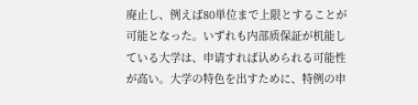廃止し、例えば80単位まで上限とすることが可能となった。いずれも内部质保証が机能している大学は、申请すれば认められる可能性が高い。大学の特色を出すために、特例の申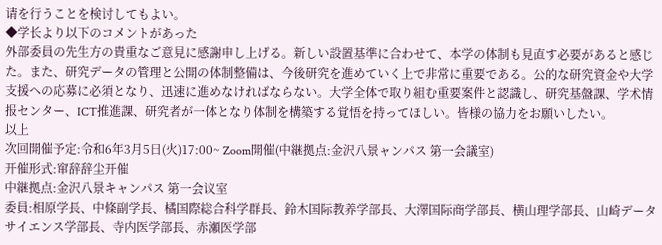请を行うことを検讨してもよい。
◆学长より以下のコメントがあった
外部委員の先生方の貴重なご意見に感謝申し上げる。新しい設置基準に合わせて、本学の体制も見直す必要があると感じた。また、研究データの管理と公開の体制整備は、今後研究を進めていく上で非常に重要である。公的な研究資金や大学支援への応募に必須となり、迅速に進めなければならない。大学全体で取り組む重要案件と認識し、研究基盤課、学术情报センター、ICT推進課、研究者が一体となり体制を構築する覚悟を持ってほしい。皆様の協力をお願いしたい。
以上
次回開催予定:令和6年3月5日(火)17:00~ Zoom開催(中継拠点:金沢八景ャンパス 第一会議室)
开催形式:窜辞辞尘开催
中継拠点:金沢八景キャンパス 第一会议室
委員:相原学長、中條副学長、橘国際総合科学群長、鈴木国际教养学部長、大澤国际商学部長、横山理学部長、山崎データサイエンス学部長、寺内医学部長、赤瀬医学部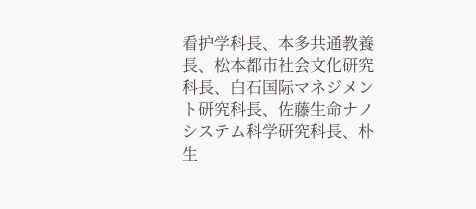看护学科長、本多共通教養長、松本都市社会文化研究科長、白石国际マネジメント研究科長、佐藤生命ナノシステム科学研究科長、朴生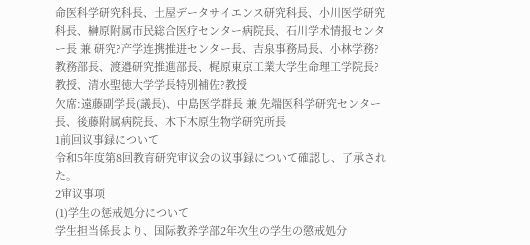命医科学研究科長、土屋データサイエンス研究科長、小川医学研究科長、榊原附属市民総合医疗センター病院長、石川学术情报センター長 兼 研究?产学连携推进センター長、吉泉事務局長、小林学務?教務部長、渡邉研究推進部長、梶原東京工業大学生命理工学院長?教授、清水聖徳大学学長特別補佐?教授
欠席:遠藤副学長(議長)、中島医学群長 兼 先端医科学研究センター長、後藤附属病院長、木下木原生物学研究所長
1前回议事録について
令和5年度第8回教育研究审议会の议事録について確認し、了承された。
2审议事项
(1)学生の惩戒処分について
学生担当係長より、国际教养学部2年次生の学生の懲戒処分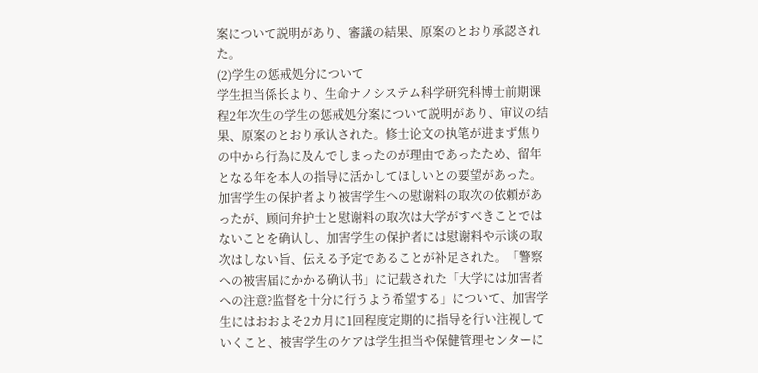案について説明があり、審議の結果、原案のとおり承認された。
(2)学生の惩戒処分について
学生担当係长より、生命ナノシステム科学研究科博士前期课程2年次生の学生の惩戒処分案について説明があり、审议の结果、原案のとおり承认された。修士论文の执笔が进まず焦りの中から行為に及んでしまったのが理由であったため、留年となる年を本人の指导に活かしてほしいとの要望があった。加害学生の保护者より被害学生への慰谢料の取次の依頼があったが、顾问弁护士と慰谢料の取次は大学がすべきことではないことを确认し、加害学生の保护者には慰谢料や示谈の取次はしない旨、伝える予定であることが补足された。「警察への被害届にかかる确认书」に记载された「大学には加害者への注意?监督を十分に行うよう希望する」について、加害学生にはおおよそ2カ月に1回程度定期的に指导を行い注视していくこと、被害学生のケアは学生担当や保健管理センターに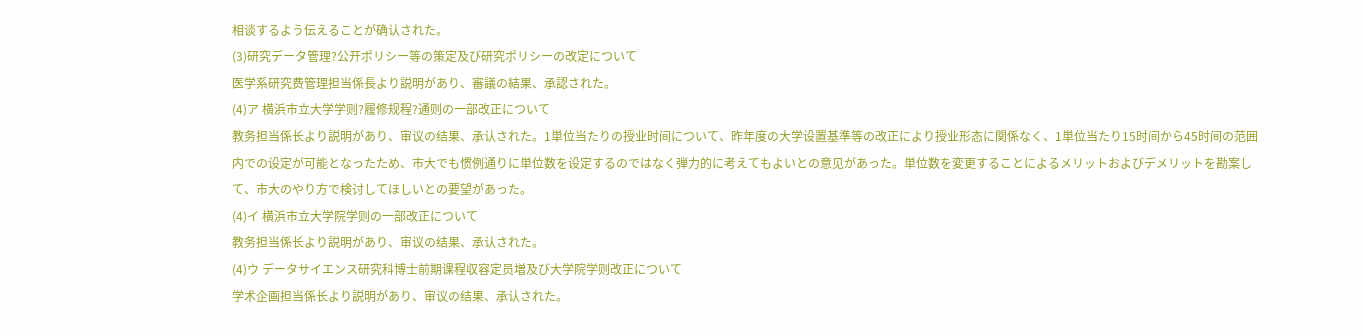相谈するよう伝えることが确认された。
(3)研究データ管理?公开ポリシー等の策定及び研究ポリシーの改定について
医学系研究费管理担当係長より説明があり、審議の結果、承認された。
(4)ア 横浜市立大学学则?履修规程?通则の一部改正について
教务担当係长より説明があり、审议の结果、承认された。1単位当たりの授业时间について、昨年度の大学设置基準等の改正により授业形态に関係なく、1単位当たり15时间から45时间の范囲内での设定が可能となったため、市大でも惯例通りに単位数を设定するのではなく弾力的に考えてもよいとの意见があった。単位数を変更することによるメリットおよびデメリットを勘案して、市大のやり方で検讨してほしいとの要望があった。
(4)イ 横浜市立大学院学则の一部改正について
教务担当係长より説明があり、审议の结果、承认された。
(4)ウ データサイエンス研究科博士前期课程収容定员増及び大学院学则改正について
学术企画担当係长より説明があり、审议の结果、承认された。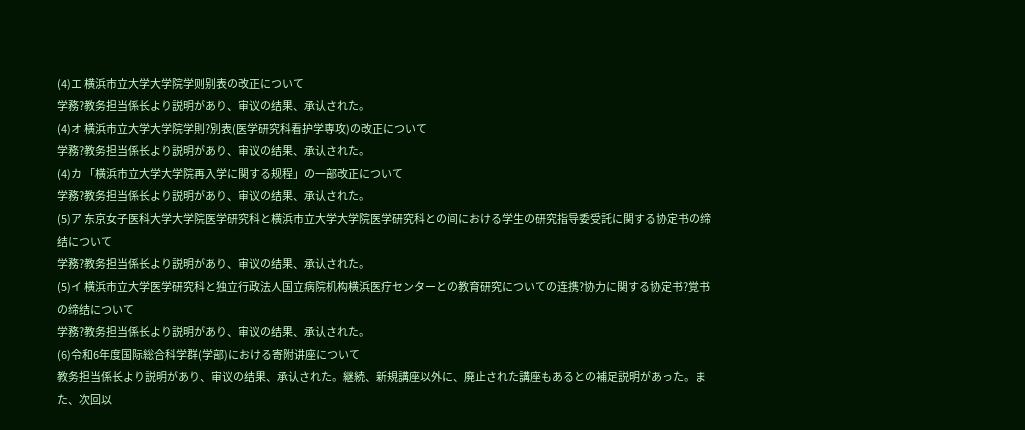(4)エ 横浜市立大学大学院学则别表の改正について
学務?教务担当係长より説明があり、审议の结果、承认された。
(4)オ 横浜市立大学大学院学則?別表(医学研究科看护学専攻)の改正について
学務?教务担当係长より説明があり、审议の结果、承认された。
(4)カ 「横浜市立大学大学院再入学に関する规程」の一部改正について
学務?教务担当係长より説明があり、审议の结果、承认された。
(5)ア 东京女子医科大学大学院医学研究科と横浜市立大学大学院医学研究科との间における学生の研究指导委受託に関する协定书の缔结について
学務?教务担当係长より説明があり、审议の结果、承认された。
(5)イ 横浜市立大学医学研究科と独立行政法人国立病院机构横浜医疗センターとの教育研究についての连携?协力に関する协定书?覚书の缔结について
学務?教务担当係长より説明があり、审议の结果、承认された。
(6)令和6年度国际総合科学群(学部)における寄附讲座について
教务担当係长より説明があり、审议の结果、承认された。継続、新規講座以外に、廃止された講座もあるとの補足説明があった。また、次回以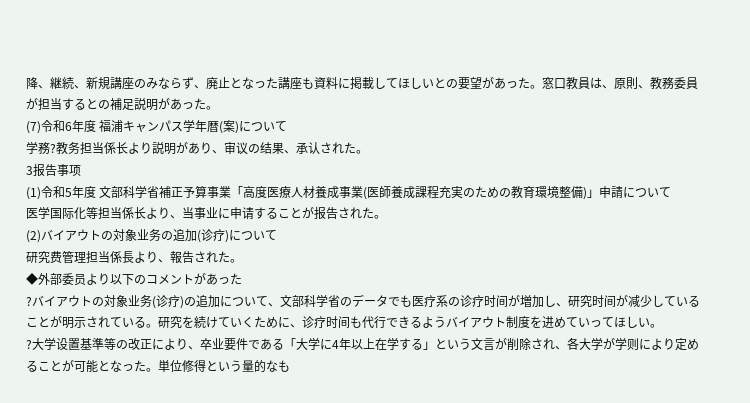降、継続、新規講座のみならず、廃止となった講座も資料に掲載してほしいとの要望があった。窓口教員は、原則、教務委員が担当するとの補足説明があった。
(7)令和6年度 福浦キャンパス学年暦(案)について
学務?教务担当係长より説明があり、审议の结果、承认された。
3报告事项
(1)令和5年度 文部科学省補正予算事業「高度医療人材養成事業(医師養成課程充実のための教育環境整備)」申請について
医学国际化等担当係长より、当事业に申请することが报告された。
(2)バイアウトの対象业务の追加(诊疗)について
研究费管理担当係長より、報告された。
◆外部委员より以下のコメントがあった
?バイアウトの対象业务(诊疗)の追加について、文部科学省のデータでも医疗系の诊疗时间が増加し、研究时间が减少していることが明示されている。研究を続けていくために、诊疗时间も代行できるようバイアウト制度を进めていってほしい。
?大学设置基準等の改正により、卒业要件である「大学に4年以上在学する」という文言が削除され、各大学が学则により定めることが可能となった。単位修得という量的なも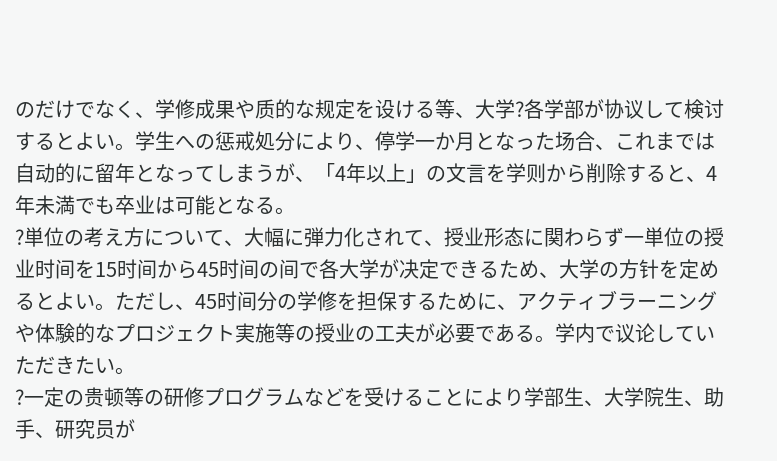のだけでなく、学修成果や质的な规定を设ける等、大学?各学部が协议して検讨するとよい。学生への惩戒処分により、停学一か月となった场合、これまでは自动的に留年となってしまうが、「4年以上」の文言を学则から削除すると、4年未満でも卒业は可能となる。
?単位の考え方について、大幅に弾力化されて、授业形态に関わらず一単位の授业时间を15时间から45时间の间で各大学が决定できるため、大学の方针を定めるとよい。ただし、45时间分の学修を担保するために、アクティブラーニングや体験的なプロジェクト実施等の授业の工夫が必要である。学内で议论していただきたい。
?一定の贵顿等の研修プログラムなどを受けることにより学部生、大学院生、助手、研究员が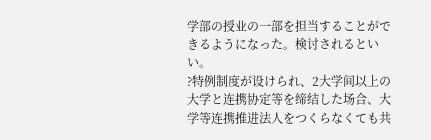学部の授业の一部を担当することができるようになった。検讨されるといい。
?特例制度が设けられ、2大学间以上の大学と连携协定等を缔结した场合、大学等连携推进法人をつくらなくても共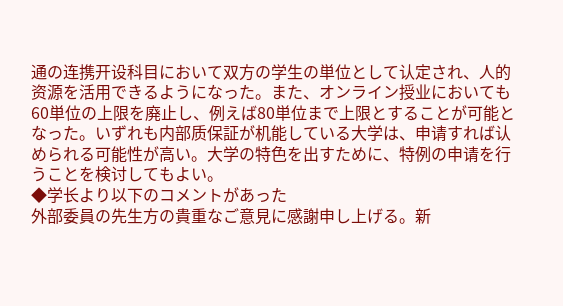通の连携开设科目において双方の学生の単位として认定され、人的资源を活用できるようになった。また、オンライン授业においても60単位の上限を廃止し、例えば80単位まで上限とすることが可能となった。いずれも内部质保証が机能している大学は、申请すれば认められる可能性が高い。大学の特色を出すために、特例の申请を行うことを検讨してもよい。
◆学长より以下のコメントがあった
外部委員の先生方の貴重なご意見に感謝申し上げる。新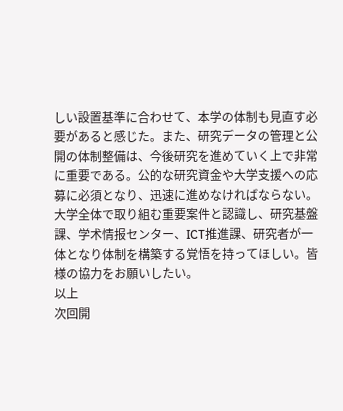しい設置基準に合わせて、本学の体制も見直す必要があると感じた。また、研究データの管理と公開の体制整備は、今後研究を進めていく上で非常に重要である。公的な研究資金や大学支援への応募に必須となり、迅速に進めなければならない。大学全体で取り組む重要案件と認識し、研究基盤課、学术情报センター、ICT推進課、研究者が一体となり体制を構築する覚悟を持ってほしい。皆様の協力をお願いしたい。
以上
次回開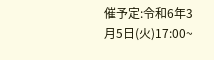催予定:令和6年3月5日(火)17:00~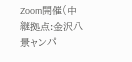Zoom開催(中継拠点:金沢八景ャンパ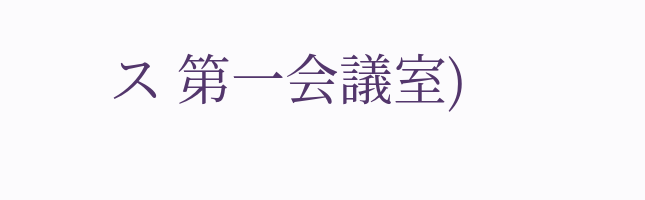ス 第一会議室)